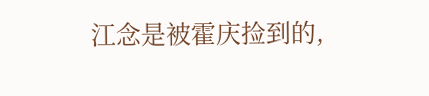江念是被霍庆捡到的,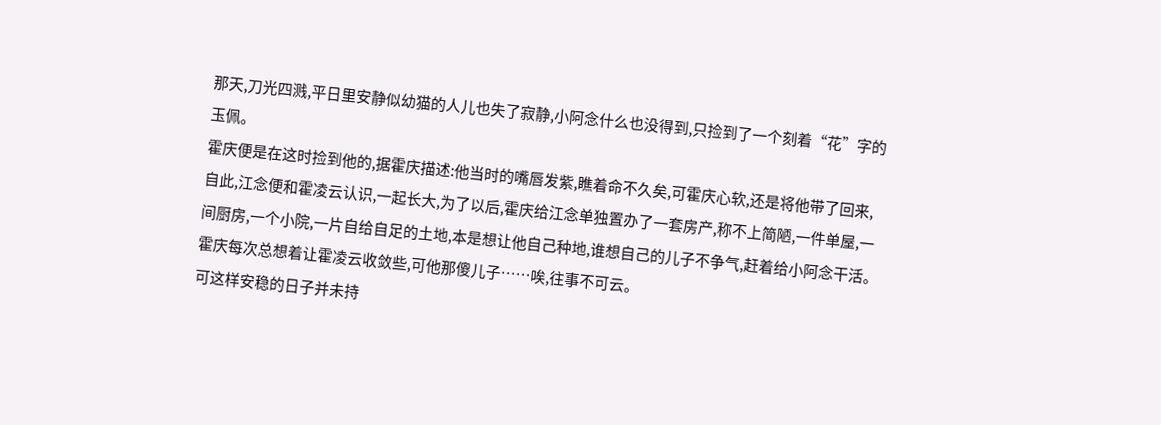那天,刀光四溅,平日里安静似幼猫的人儿也失了寂静,小阿念什么也没得到,只捡到了一个刻着“花”字的玉佩。
霍庆便是在这时捡到他的,据霍庆描述:他当时的嘴唇发紫,瞧着命不久矣,可霍庆心软,还是将他带了回来,自此,江念便和霍凌云认识,一起长大,为了以后,霍庆给江念单独置办了一套房产,称不上简陋,一件单屋,一间厨房,一个小院,一片自给自足的土地,本是想让他自己种地,谁想自己的儿子不争气,赶着给小阿念干活。
霍庆每次总想着让霍凌云收敛些,可他那傻儿子……唉,往事不可云。
可这样安稳的日子并未持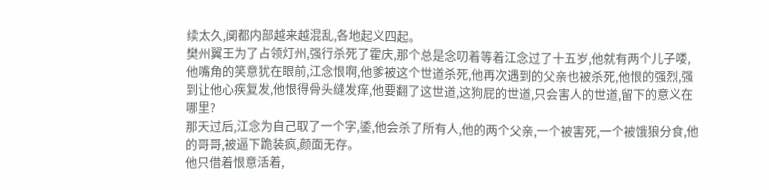续太久,阒都内部越来越混乱,各地起义四起。
樊州翼王为了占领灯州,强行杀死了霍庆,那个总是念叨着等着江念过了十五岁,他就有两个儿子喽,他嘴角的笑意犹在眼前,江念恨啊,他爹被这个世道杀死,他再次遇到的父亲也被杀死,他恨的强烈,强到让他心疾复发,他恨得骨头缝发痒,他要翻了这世道,这狗屁的世道,只会害人的世道,留下的意义在哪里?
那天过后,江念为自己取了一个字,鋈,他会杀了所有人,他的两个父亲,一个被害死,一个被饿狼分食,他的哥哥,被逼下跪装疯,颜面无存。
他只借着恨意活着,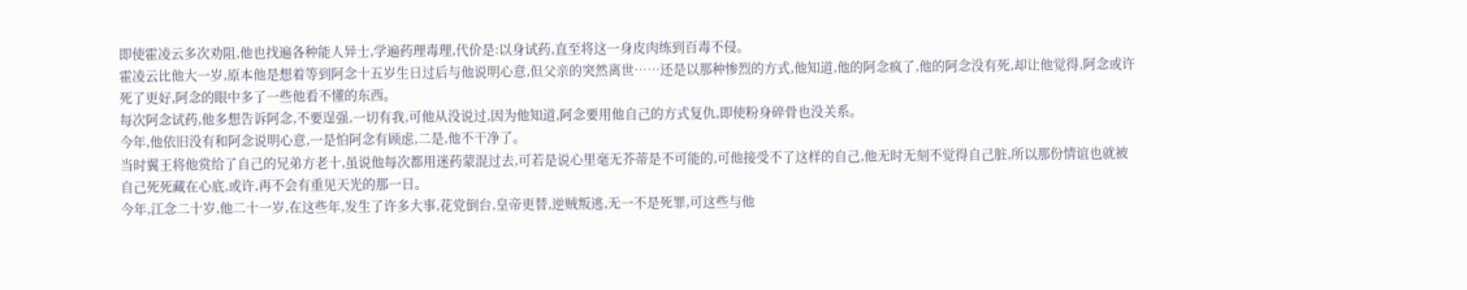即使霍凌云多次劝阻,他也找遍各种能人异士,学遍药理毒理,代价是:以身试药,直至将这一身皮肉练到百毒不侵。
霍凌云比他大一岁,原本他是想着等到阿念十五岁生日过后与他说明心意,但父亲的突然离世……还是以那种惨烈的方式,他知道,他的阿念疯了,他的阿念没有死,却让他觉得,阿念或许死了更好,阿念的眼中多了一些他看不懂的东西。
每次阿念试药,他多想告诉阿念,不要逞强,一切有我,可他从没说过,因为他知道,阿念要用他自己的方式复仇,即使粉身碎骨也没关系。
今年,他依旧没有和阿念说明心意,一是怕阿念有顾虑,二是,他不干净了。
当时翼王将他赏给了自己的兄弟方老十,虽说他每次都用迷药蒙混过去,可若是说心里毫无芥蒂是不可能的,可他接受不了这样的自己,他无时无刻不觉得自己脏,所以那份情谊也就被自己死死藏在心底,或许,再不会有重见天光的那一日。
今年,江念二十岁,他二十一岁,在这些年,发生了许多大事,花党倒台,皇帝更替,逆贼叛逃,无一不是死罪,可这些与他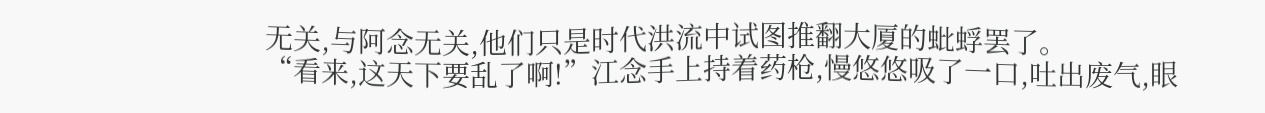无关,与阿念无关,他们只是时代洪流中试图推翻大厦的蚍蜉罢了。
“看来,这天下要乱了啊!”江念手上持着药枪,慢悠悠吸了一口,吐出废气,眼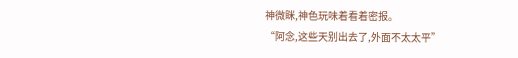神微眯,神色玩味着看着密报。
“阿念,这些天别出去了,外面不太太平”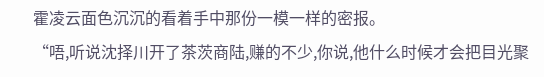霍凌云面色沉沉的看着手中那份一模一样的密报。
“唔,听说沈择川开了茶茨商陆,赚的不少,你说,他什么时候才会把目光聚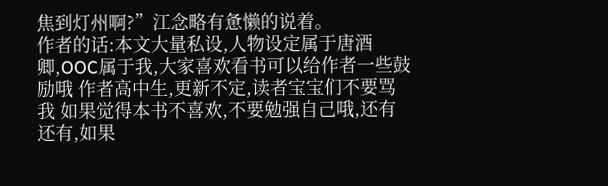焦到灯州啊?”江念略有惫懒的说着。
作者的话:本文大量私设,人物设定属于唐酒卿,OOC属于我,大家喜欢看书可以给作者一些鼓励哦 作者高中生,更新不定,读者宝宝们不要骂我 如果觉得本书不喜欢,不要勉强自己哦,还有还有,如果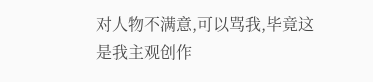对人物不满意,可以骂我,毕竟这是我主观创作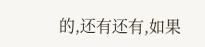的,还有还有,如果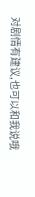对剧情有建议,也可以和我说哦